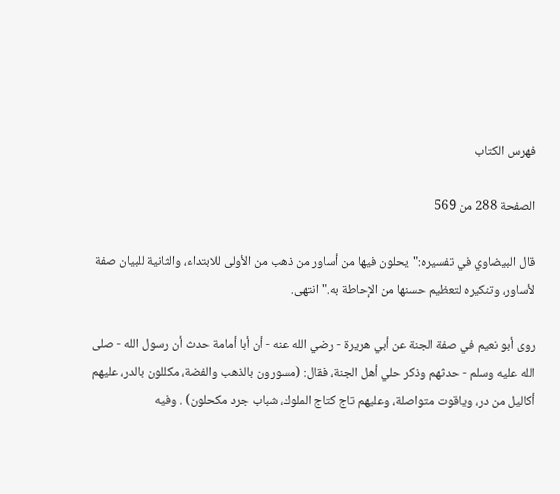فهرس الكتاب

الصفحة 288 من 569

قال البيضاوي في تفسيره:"يحلون فيها من أساور من ذهب من الأولى للابتداء، والثانية للبيان صفة لأساور، وتنكيره لتعظيم حسنها من الإحاطة به."انتهى.

روى أبو نعيم في صفة الجنة عن أبي هريرة - رضي الله عنه - أن أبا أمامة حدث أن رسول الله - صلى الله عليه وسلم - حدثهم وذكر حلي أهل الجنة، فقال: (مسورون بالذهب والفضة، مكللون بالدر، عليهم أكاليل من در، وياقوت متواصلة، وعليهم تاج كتاج الملوك، شباب جرد مكحلون) . وفيه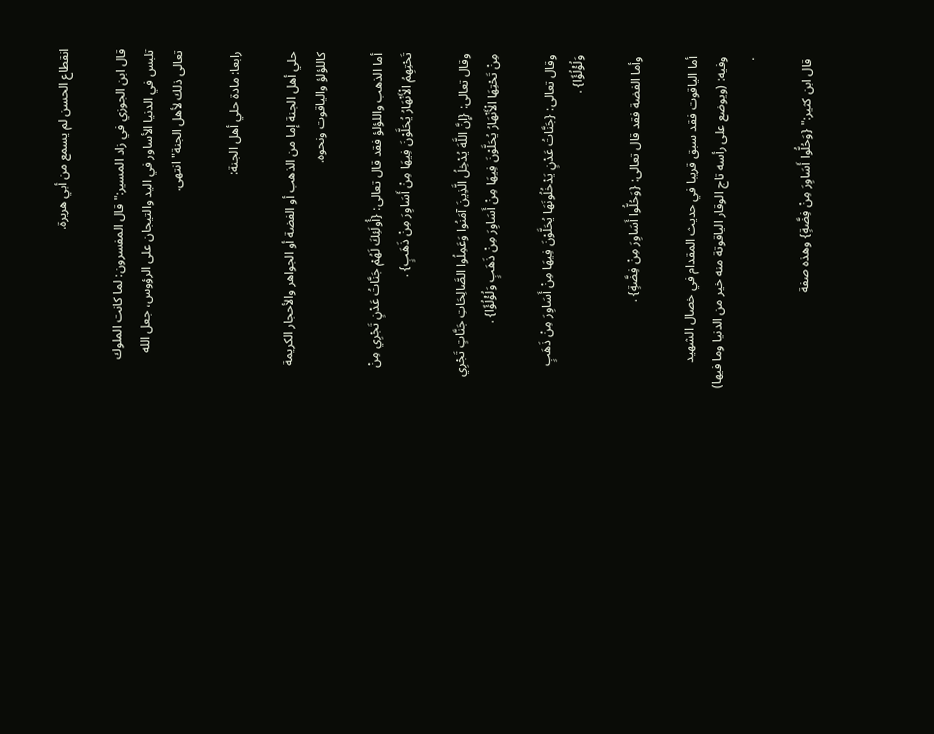انقطاع الحسن لم يسمع من أبي هريرة.

قال ابن الجوزي في زاد المسير:"قال المفسرون: لما كانت الملوك تلبس في الدنيا الأساور في اليد والتيجان على الرؤوس، جعل الله تعالى ذلك لأهل الجنة"انتهى.

رابعا: مادة حلي أهل الجنة:

حلي أهل الجنة إما من الذهب أو الفضة أو الجواهر والأحجار الكريمة كاللؤلؤ والياقوت ونحوه.

أما الذهب واللؤلؤ فقد قال تعالى: {أُولَئِكَ لَهُمْ جَنَّاتُ عَدْنٍ تَجْرِي مِنْ تَحْتِهِمُ الْأَنْهَارُ يُحَلَّوْنَ فِيهَا مِنْ أَسَاوِرَ مِنْ ذَهَبٍ} .

وقال تعالى: {إِنَّ اللَّهَ يُدْخِلُ الَّذِينَ آمَنُوا وَعَمِلُوا الصَّالِحَاتِ جَنَّاتٍ تَجْرِي مِنْ تَحْتِهَا الْأَنْهَارُ يُحَلَّوْنَ فِيهَا مِنْ أَسَاوِرَ مِنْ ذَهَبٍ وَلُؤْلُؤًا} .

وقال تعالى: {جَنَّاتُ عَدْنٍ يَدْخُلُونَهَا يُحَلَّوْنَ فِيهَا مِنْ أَسَاوِرَ مِنْ ذَهَبٍ وَلُؤْلُؤًا} .

وأما الفضة فقد قال تعالى: {وَحُلُّوا أَسَاوِرَ مِنْ فِضَّةٍ} .

أما الياقوت فقد سبق قريبا في حديث المقدام في خصال الشهيد وفيه: (ويوضع على رأسه تاج الوقار الياقوتة منه خير من الدنيا وما فيها) .

قال ابن كثير:" {وَحُلُّوا أَسَاوِرَ مِنْ فِضَّةٍ} وهذه صفة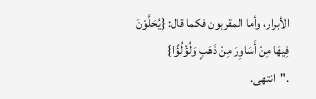الأبرار، وأما المقربون فكما قال: {يُحَلَّوْنَ فِيهَا مِنْ أَسَاوِرَ مِنْ ذَهَبٍ وَلُؤْلُؤًا} ."انتهى.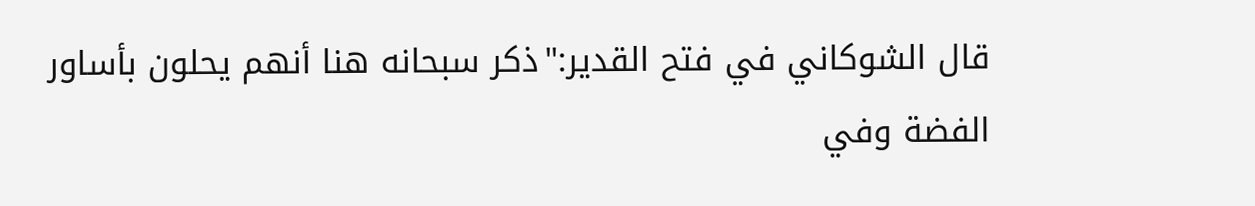قال الشوكاني في فتح القدير:"ذكر سبحانه هنا أنهم يحلون بأساور الفضة وفي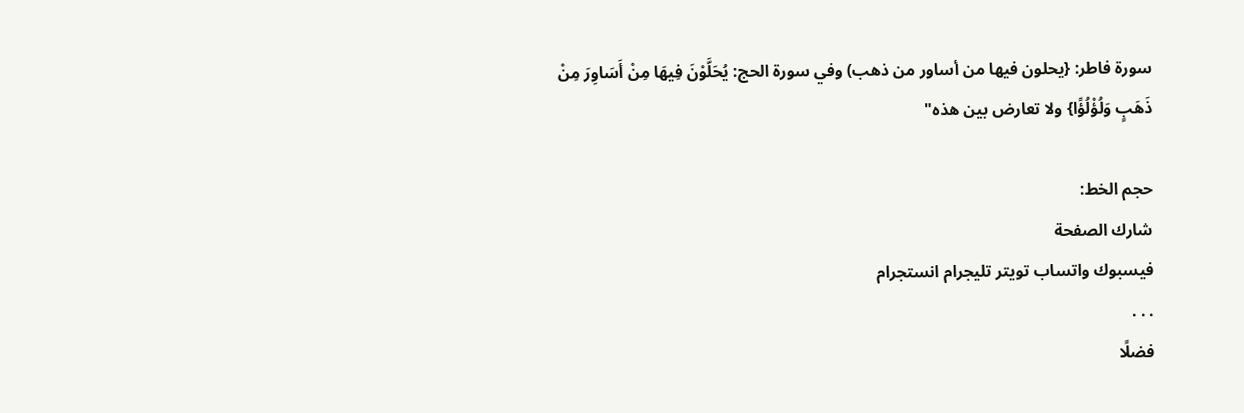سورة فاطر: {يحلون فيها من أساور من ذهب) وفي سورة الحج: يُحَلَّوْنَ فِيهَا مِنْ أَسَاوِرَ مِنْ ذَهَبٍ وَلُؤْلُؤًا} ولا تعارض بين هذه"

حجم الخط:
شارك الصفحة
فيسبوك واتساب تويتر تليجرام انستجرام
. . .
فضلًا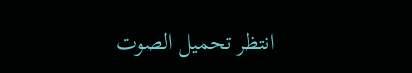انتظر تحميل الصوت